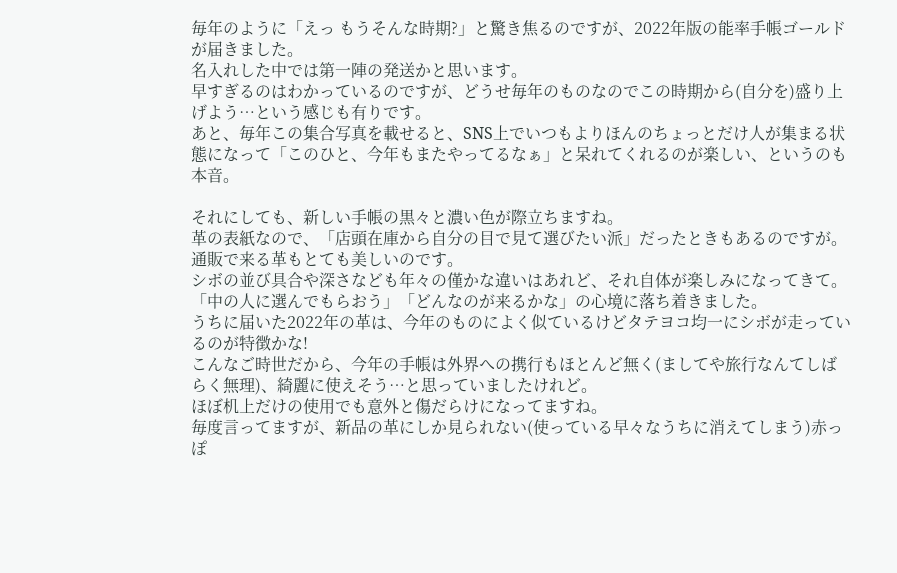毎年のように「えっ もうそんな時期?」と驚き焦るのですが、2022年版の能率手帳ゴールドが届きました。
名入れした中では第一陣の発送かと思います。
早すぎるのはわかっているのですが、どうせ毎年のものなのでこの時期から(自分を)盛り上げよう…という感じも有りです。
あと、毎年この集合写真を載せると、SNS上でいつもよりほんのちょっとだけ人が集まる状態になって「このひと、今年もまたやってるなぁ」と呆れてくれるのが楽しい、というのも本音。

それにしても、新しい手帳の黒々と濃い色が際立ちますね。
革の表紙なので、「店頭在庫から自分の目で見て選びたい派」だったときもあるのですが。
通販で来る革もとても美しいのです。
シボの並び具合や深さなども年々の僅かな違いはあれど、それ自体が楽しみになってきて。
「中の人に選んでもらおう」「どんなのが来るかな」の心境に落ち着きました。
うちに届いた2022年の革は、今年のものによく似ているけどタテヨコ均一にシボが走っているのが特徴かな!
こんなご時世だから、今年の手帳は外界への携行もほとんど無く(ましてや旅行なんてしばらく無理)、綺麗に使えそう…と思っていましたけれど。
ほぼ机上だけの使用でも意外と傷だらけになってますね。
毎度言ってますが、新品の革にしか見られない(使っている早々なうちに消えてしまう)赤っぽ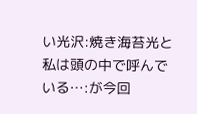い光沢:焼き海苔光と私は頭の中で呼んでいる…:が今回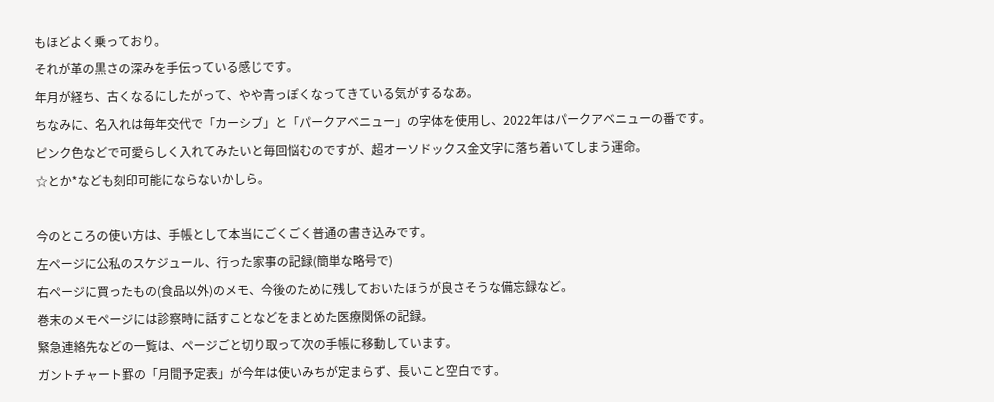もほどよく乗っており。
それが革の黒さの深みを手伝っている感じです。
年月が経ち、古くなるにしたがって、やや青っぽくなってきている気がするなあ。
ちなみに、名入れは毎年交代で「カーシブ」と「パークアベニュー」の字体を使用し、2022年はパークアベニューの番です。
ピンク色などで可愛らしく入れてみたいと毎回悩むのですが、超オーソドックス金文字に落ち着いてしまう運命。
☆とか*なども刻印可能にならないかしら。

今のところの使い方は、手帳として本当にごくごく普通の書き込みです。
左ページに公私のスケジュール、行った家事の記録(簡単な略号で)
右ページに買ったもの(食品以外)のメモ、今後のために残しておいたほうが良さそうな備忘録など。
巻末のメモページには診察時に話すことなどをまとめた医療関係の記録。
緊急連絡先などの一覧は、ページごと切り取って次の手帳に移動しています。
ガントチャート罫の「月間予定表」が今年は使いみちが定まらず、長いこと空白です。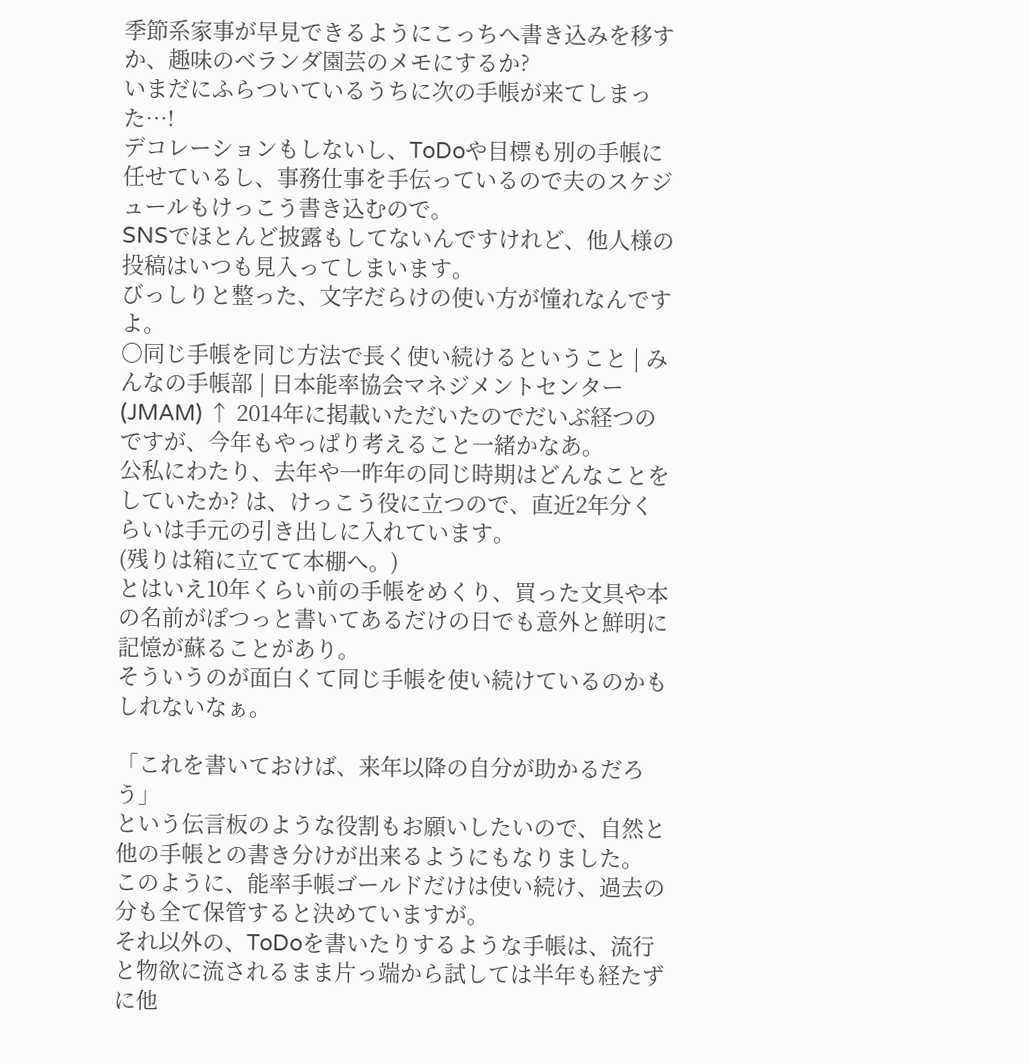季節系家事が早見できるようにこっちへ書き込みを移すか、趣味のベランダ園芸のメモにするか?
いまだにふらついているうちに次の手帳が来てしまった…!
デコレーションもしないし、ToDoや目標も別の手帳に任せているし、事務仕事を手伝っているので夫のスケジュールもけっこう書き込むので。
SNSでほとんど披露もしてないんですけれど、他人様の投稿はいつも見入ってしまいます。
びっしりと整った、文字だらけの使い方が憧れなんですよ。
○同じ手帳を同じ方法で長く使い続けるということ | みんなの手帳部 | 日本能率協会マネジメントセンター(JMAM) ↑ 2014年に掲載いただいたのでだいぶ経つのですが、今年もやっぱり考えること一緒かなあ。
公私にわたり、去年や一昨年の同じ時期はどんなことをしていたか? は、けっこう役に立つので、直近2年分くらいは手元の引き出しに入れています。
(残りは箱に立てて本棚へ。)
とはいえ10年くらい前の手帳をめくり、買った文具や本の名前がぽつっと書いてあるだけの日でも意外と鮮明に記憶が蘇ることがあり。
そういうのが面白くて同じ手帳を使い続けているのかもしれないなぁ。

「これを書いておけば、来年以降の自分が助かるだろう」
という伝言板のような役割もお願いしたいので、自然と他の手帳との書き分けが出来るようにもなりました。
このように、能率手帳ゴールドだけは使い続け、過去の分も全て保管すると決めていますが。
それ以外の、ToDoを書いたりするような手帳は、流行と物欲に流されるまま片っ端から試しては半年も経たずに他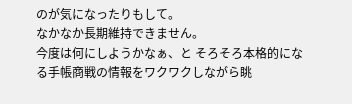のが気になったりもして。
なかなか長期維持できません。
今度は何にしようかなぁ、と そろそろ本格的になる手帳商戦の情報をワクワクしながら眺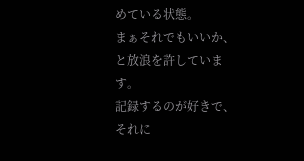めている状態。
まぁそれでもいいか、と放浪を許しています。
記録するのが好きで、それに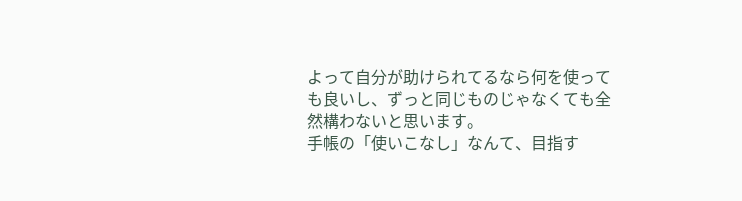よって自分が助けられてるなら何を使っても良いし、ずっと同じものじゃなくても全然構わないと思います。
手帳の「使いこなし」なんて、目指す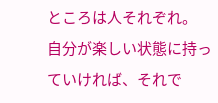ところは人それぞれ。
自分が楽しい状態に持っていければ、それで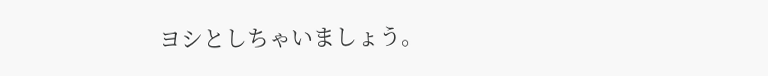ヨシとしちゃいましょう。